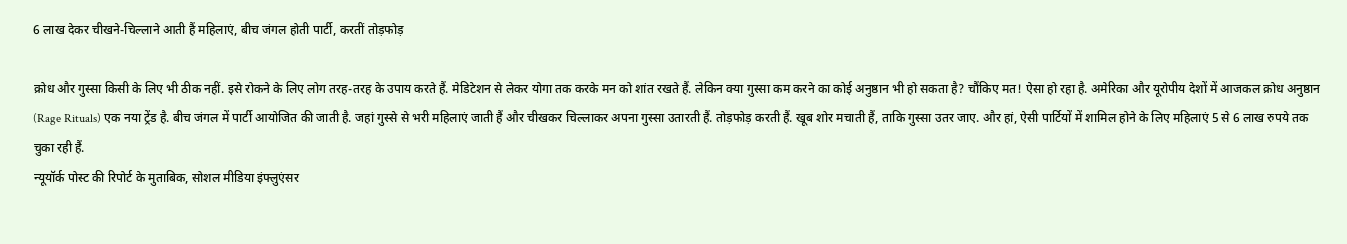6 लाख देकर चीखने-चिल्लाने आती हैं महिलाएं, बीच जंगल होती पार्टी, करतीं तोड़फोड़

क्रोध और गुस्सा किसी के लिए भी ठीक नहीं. इसे रोकने के लिए लोग तरह-तरह के उपाय करते हैं. मेडिटेशन से लेकर योगा तक करके मन को शांत रखते हैं. लेकिन क्या गुस्सा कम करने का कोई अनुष्ठान भी हो सकता है? चौंकिए मत! ऐसा हो रहा है. अमेरिका और यूरोपीय देशों में आजकल क्रोध अनुष्ठान (Rage Rituals) एक नया ट्रेंड है. बीच जंगल में पार्टी आयोजित की जाती है. जहां गुस्से से भरी महिलाएं जाती हैं और चीखकर चिल्लाकर अपना गुस्सा उतारती हैं. तोड़फोड़ करती हैं. खूब शोर मचाती हैं, ताकि गुस्सा उतर जाए. और हां, ऐसी पार्टियों में शामिल होने के लिए महिलाएं 5 से 6 लाख रुपये तक चुका रही हैं.
न्यूयॉर्क पोस्ट की रिपोर्ट के मुताबिक, सोशल मीडिया इंफ्लुएंसर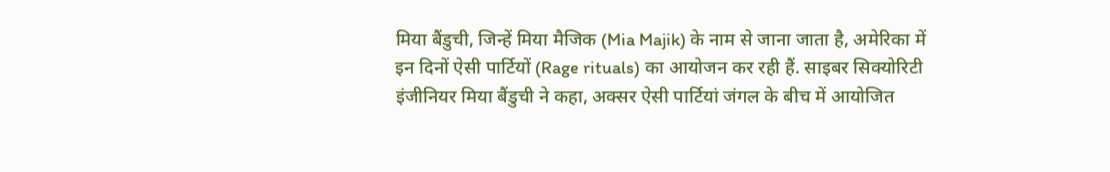मिया बैंडुची, जिन्हें मिया मैजिक (Mia Majik) के नाम से जाना जाता है, अमेरिका में इन दिनों ऐसी पार्टियों (Rage rituals) का आयोजन कर रही हैं. साइबर सिक्योरिटी इंजीनियर मिया बैंडुची ने कहा, अक्सर ऐसी पार्टियां जंगल के बीच में आयोजित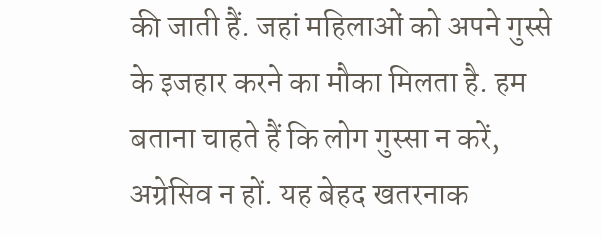की जाती हैं. जहां महिलाओं को अपने गुस्से के इजहार करने का मौका मिलता है. हम बताना चाहते हैं कि लोग गुस्सा न करें, अग्रेसिव न हों. यह बेहद खतरनाक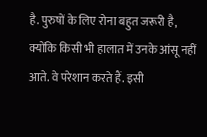है. पुरुषों के लिए रोना बहुत जरूरी है, क्योंकि किसी भी हालात में उनके आंसू नहीं आते. वे परेशान करते हैं. इसी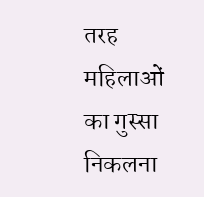तरह महिलाओं का गुस्सा निकलना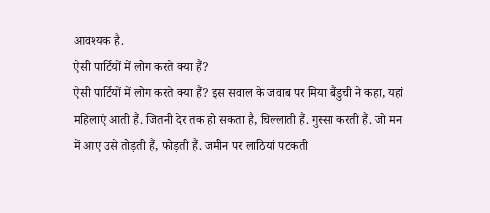आवश्यक है.
ऐसी पार्टियों में लोग करते क्या हैं?
ऐसी पार्टियों में लोग करते क्या हैं? इस सवाल के जवाब पर मिया बैंडुची ने कहा, यहां महिलाएं आती हैं. जितनी देर तक हो सकता है, चिल्लाती हैं. गुस्सा करती हैं. जो मन में आए उसे तोड़ती हैं, फोड़ती हैं. जमीन पर लाठियां पटकती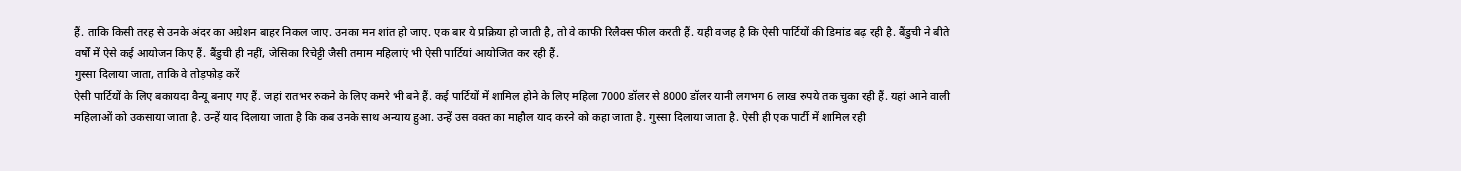हैं. ताकि किसी तरह से उनके अंदर का अग्रेशन बाहर निकल जाए. उनका मन शांत हो जाए. एक बार ये प्रक्रिया हो जाती है, तो वे काफी रिलैक्स फील करती हैं. यही वजह है कि ऐसी पार्टियों की डिमांड बढ़ रही है. बैंडुची ने बीते वर्षों में ऐसे कई आयोजन किए हैं. बैंडुची ही नहीं, जेसिका रिचेट्टी जैसी तमाम महिलाएं भी ऐसी पार्टियां आयोजित कर रही हैं.
गुस्सा दिलाया जाता, ताकि वे तोड़फोड़ करें
ऐसी पार्टियों के लिए बकायदा वैन्यू बनाए गए हैं. जहां रातभर रुकने के लिए कमरे भी बने हैं. कई पार्टियों में शामिल होने के लिए महिला 7000 डॉलर से 8000 डॉलर यानी लगभग 6 लाख रुपये तक चुका रही हैं. यहां आने वाली महिलाओं को उकसाया जाता है. उन्हें याद दिलाया जाता है कि कब उनके साथ अन्याय हुआ. उन्हें उस वक्त का माहौल याद करने को कहा जाता है. गुस्सा दिलाया जाता है. ऐसी ही एक पार्टी में शामिल रही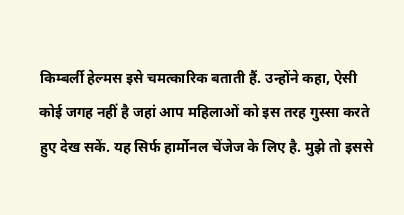किम्बर्ली हेल्मस इसे चमत्कारिक बताती हैं. उन्होंने कहा, ऐसी कोई जगह नहीं है जहां आप महिलाओं को इस तरह गुस्सा करते हुए देख सकें. यह सिर्फ हार्मोनल चेंजेज के लिए है. मुझे तो इससे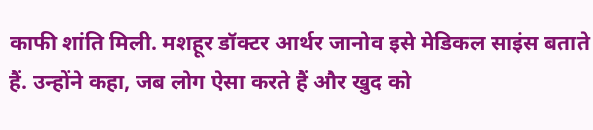काफी शांति मिली. मशहूर डॉक्टर आर्थर जानोव इसे मेडिकल साइंस बताते हैं. उन्होंने कहा, जब लोग ऐसा करते हैं और खुद को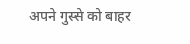अपने गुस्से को बाहर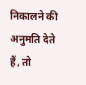निकालने की अनुमति देते हैं, तो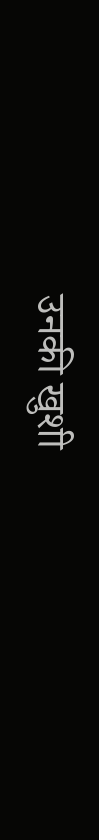उनकी खुशी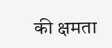की क्षमता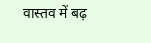वास्तव में बढ़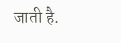जाती है.